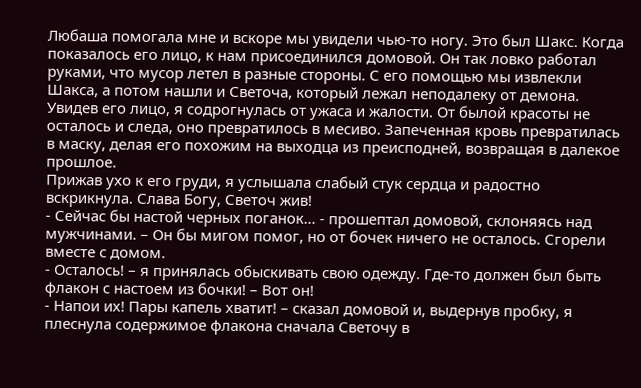Любаша помогала мне и вскоре мы увидели чью-то ногу. Это был Шакс. Когда показалось его лицо, к нам присоединился домовой. Он так ловко работал руками, что мусор летел в разные стороны. С его помощью мы извлекли Шакса, а потом нашли и Светоча, который лежал неподалеку от демона. Увидев его лицо, я содрогнулась от ужаса и жалости. От былой красоты не осталось и следа, оно превратилось в месиво. Запеченная кровь превратилась в маску, делая его похожим на выходца из преисподней, возвращая в далекое прошлое.
Прижав ухо к его груди, я услышала слабый стук сердца и радостно вскрикнула. Слава Богу, Светоч жив!
- Сейчас бы настой черных поганок… - прошептал домовой, склоняясь над мужчинами. – Он бы мигом помог, но от бочек ничего не осталось. Сгорели вместе с домом.
- Осталось! – я принялась обыскивать свою одежду. Где-то должен был быть флакон с настоем из бочки! – Вот он!
- Напои их! Пары капель хватит! – сказал домовой и, выдернув пробку, я плеснула содержимое флакона сначала Светочу в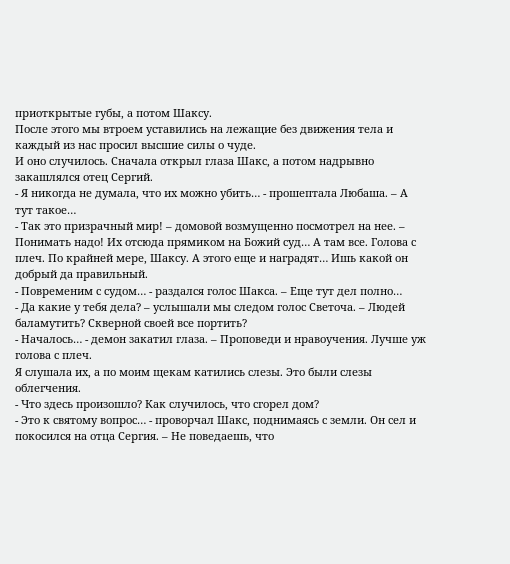приоткрытые губы, а потом Шаксу.
После этого мы втроем уставились на лежащие без движения тела и каждый из нас просил высшие силы о чуде.
И оно случилось. Сначала открыл глаза Шакс, а потом надрывно закашлялся отец Сергий.
- Я никогда не думала, что их можно убить… - прошептала Любаша. – А тут такое…
- Так это призрачный мир! – домовой возмущенно посмотрел на нее. – Понимать надо! Их отсюда прямиком на Божий суд… А там все. Голова с плеч. По крайней мере, Шаксу. А этого еще и наградят… Ишь какой он добрый да правильный.
- Повременим с судом… - раздался голос Шакса. – Еще тут дел полно…
- Да какие у тебя дела? – услышали мы следом голос Светоча. – Людей баламутить? Скверной своей все портить?
- Началось… - демон закатил глаза. – Проповеди и нравоучения. Лучше уж голова с плеч.
Я слушала их, а по моим щекам катились слезы. Это были слезы облегчения.
- Что здесь произошло? Как случилось, что сгорел дом?
- Это к святому вопрос… - проворчал Шакс, поднимаясь с земли. Он сел и покосился на отца Сергия. – Не поведаешь, что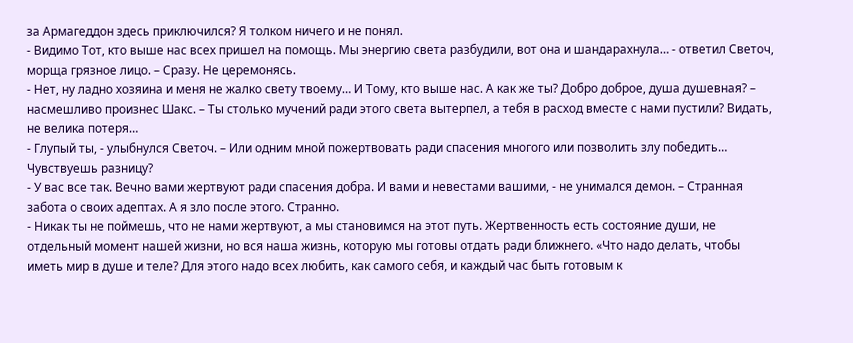за Армагеддон здесь приключился? Я толком ничего и не понял.
- Видимо Тот, кто выше нас всех пришел на помощь. Мы энергию света разбудили, вот она и шандарахнула… - ответил Светоч, морща грязное лицо. – Сразу. Не церемонясь.
- Нет, ну ладно хозяина и меня не жалко свету твоему… И Тому, кто выше нас. А как же ты? Добро доброе, душа душевная? – насмешливо произнес Шакс. – Ты столько мучений ради этого света вытерпел, а тебя в расход вместе с нами пустили? Видать, не велика потеря…
- Глупый ты, - улыбнулся Светоч. – Или одним мной пожертвовать ради спасения многого или позволить злу победить… Чувствуешь разницу?
- У вас все так. Вечно вами жертвуют ради спасения добра. И вами и невестами вашими, - не унимался демон. – Странная забота о своих адептах. А я зло после этого. Странно.
- Никак ты не поймешь, что не нами жертвуют, а мы становимся на этот путь. Жертвенность есть состояние души, не отдельный момент нашей жизни, но вся наша жизнь, которую мы готовы отдать ради ближнего. «Что надо делать, чтобы иметь мир в душе и теле? Для этого надо всех любить, как самого себя, и каждый час быть готовым к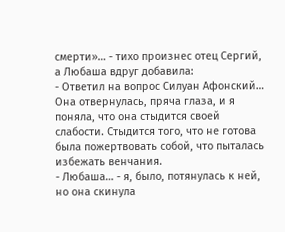смерти»… - тихо произнес отец Сергий, а Любаша вдруг добавила:
- Ответил на вопрос Силуан Афонский…
Она отвернулась, пряча глаза, и я поняла, что она стыдится своей слабости. Стыдится того, что не готова была пожертвовать собой, что пыталась избежать венчания.
- Любаша… - я, было, потянулась к ней, но она скинула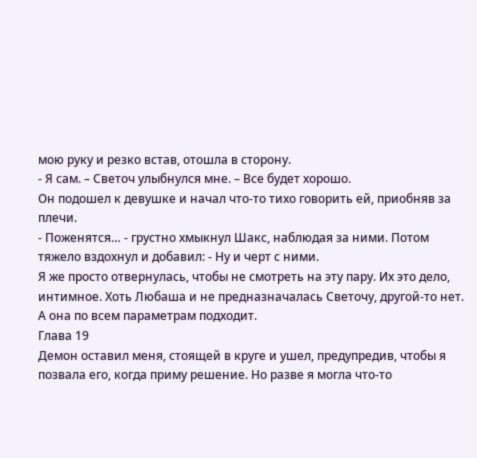мою руку и резко встав, отошла в сторону.
- Я сам. – Светоч улыбнулся мне. – Все будет хорошо.
Он подошел к девушке и начал что-то тихо говорить ей, приобняв за плечи.
- Поженятся… - грустно хмыкнул Шакс, наблюдая за ними. Потом тяжело вздохнул и добавил: - Ну и черт с ними.
Я же просто отвернулась, чтобы не смотреть на эту пару. Их это дело, интимное. Хоть Любаша и не предназначалась Светочу, другой-то нет. А она по всем параметрам подходит.
Глава 19
Демон оставил меня, стоящей в круге и ушел, предупредив, чтобы я позвала его, когда приму решение. Но разве я могла что-то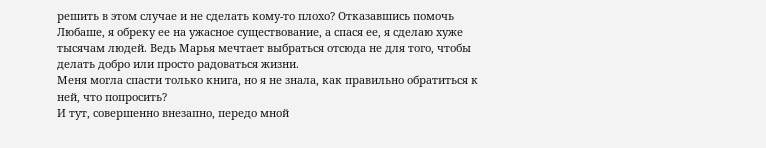решить в этом случае и не сделать кому-то плохо? Отказавшись помочь Любаше, я обреку ее на ужасное существование, а спася ее, я сделаю хуже тысячам людей. Ведь Марья мечтает выбраться отсюда не для того, чтобы делать добро или просто радоваться жизни.
Меня могла спасти только книга, но я не знала, как правильно обратиться к ней, что попросить?
И тут, совершенно внезапно, передо мной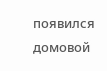появился домовой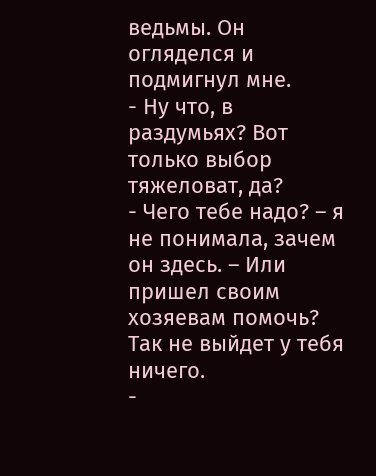ведьмы. Он огляделся и подмигнул мне.
- Ну что, в раздумьях? Вот только выбор тяжеловат, да?
- Чего тебе надо? – я не понимала, зачем он здесь. – Или пришел своим хозяевам помочь? Так не выйдет у тебя ничего.
-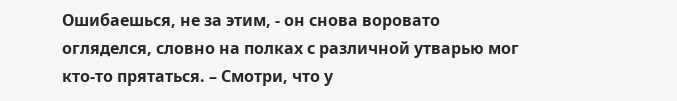Ошибаешься, не за этим, - он снова воровато огляделся, словно на полках с различной утварью мог кто-то прятаться. – Смотри, что у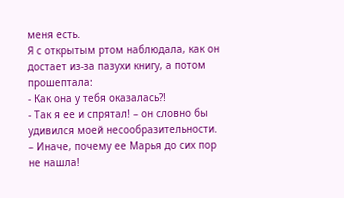меня есть.
Я с открытым ртом наблюдала, как он достает из-за пазухи книгу, а потом прошептала:
- Как она у тебя оказалась?!
- Так я ее и спрятал! – он словно бы удивился моей несообразительности. – Иначе, почему ее Марья до сих пор не нашла!